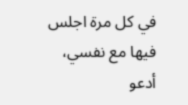في كل مرة اجلس فيها مع نفسي،
أدعو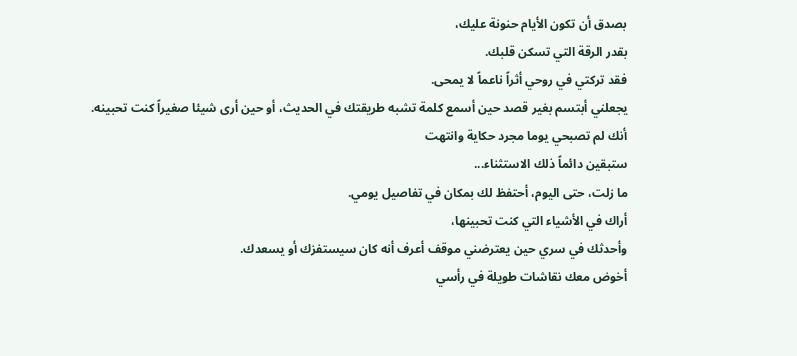بصدق أن تكون الأيام حنونة عليك،
بقدر الرقة التي تسكن قلبك.
فقد تركتي في روحي أثراً ناعماً لا يمحى.
يجعلني أبتسم بغير قصد حين أسمع كلمة تشبه طريقتك في الحديث، أو حين أرى شيئا صغيراً كنت تحبينه.
أنك لم تصبحي يوما مجرد حكاية وانتهت
ستبقين دائماً ذلك الاستثناء...
ما زلت، حتى اليوم، أحتفظ لك بمكان في تفاصيل يومي.
أراك في الأشياء التي كنت تحبينها،
وأحدثك في سري حين يعترضني موقف أعرف أنه كان سيستفزك أو يسعدك.
أخوض معك نقاشات طويلة في رأسي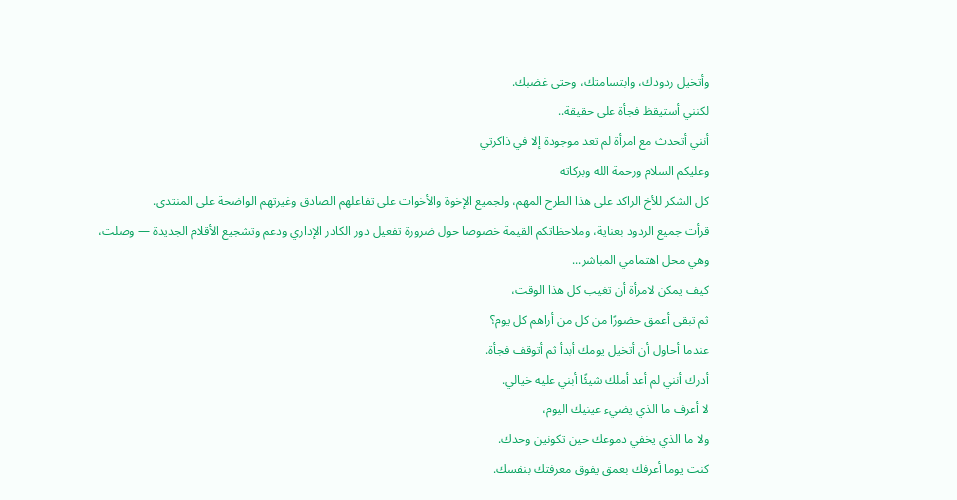وأتخيل ردودك، وابتسامتك، وحتى غضبك.
لكنني أستيقظ فجأة على حقيقة..
أنني أتحدث مع امرأة لم تعد موجودة إلا في ذاكرتي
وعليكم السلام ورحمة الله وبركاته
كل الشكر للأخ الراكد على هذا الطرح المهم، ولجميع الإخوة والأخوات على تفاعلهم الصادق وغيرتهم الواضحة على المنتدى.
قرأت جميع الردود بعناية، وملاحظاتكم القيمة خصوصا حول ضرورة تفعيل دور الكادر الإداري ودعم وتشجيع الأقلام الجديدة — وصلت،
وهي محل اهتمامي المباشر...
كيف يمكن لامرأة أن تغيب كل هذا الوقت،
ثم تبقى أعمق حضورًا من كل من أراهم كل يوم؟
عندما أحاول أن أتخيل يومك أبدأ ثم أتوقف فجأة.
أدرك أنني لم أعد أملك شيئًا أبني عليه خيالي.
لا أعرف ما الذي يضيء عينيك اليوم،
ولا ما الذي يخفي دموعك حين تكونين وحدك.
كنت يوما أعرفك بعمق يفوق معرفتك بنفسك.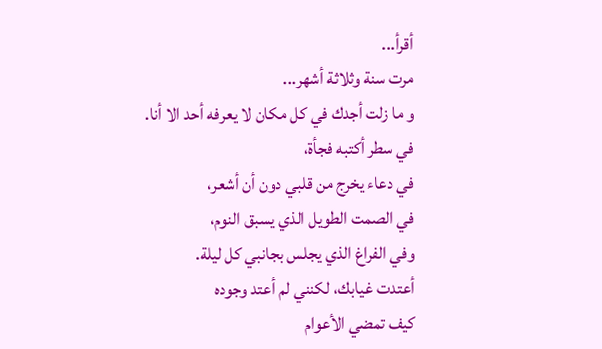أقرأ...
مرت سنة وثلاثة أشهر...
و ما زلت أجدك في كل مكان لا يعرفه أحد الا أنا.
في سطر أكتبه فجأة،
في دعاء يخرج من قلبي دون أن أشعر،
في الصمت الطويل الذي يسبق النوم،
وفي الفراغ الذي يجلس بجانبي كل ليلة.
أعتدت غيابك، لكنني لم أعتد وجوده
كيف تمضي الأعوام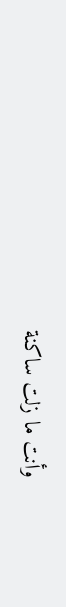وأنت ما زلت ساكنة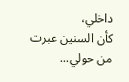داخلي،
كأن السنين عبرت من حولي...